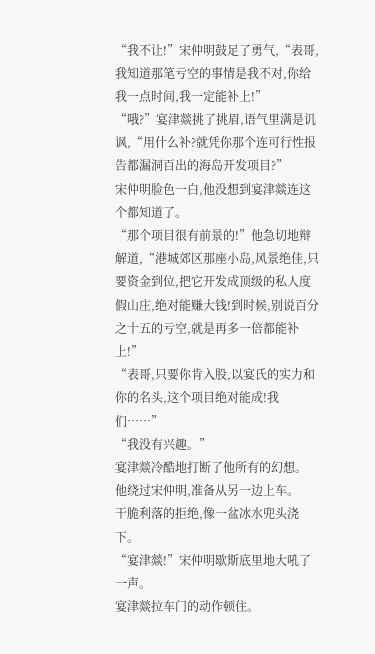“我不让!”宋仲明鼓足了勇气,“表哥,我知道那笔亏空的事情是我不对,你给我一点时间,我一定能补上!”
“哦?”宴津燚挑了挑眉,语气里满是讥讽,“用什么补?就凭你那个连可行性报告都漏洞百出的海岛开发项目?”
宋仲明脸色一白,他没想到宴津燚连这个都知道了。
“那个项目很有前景的!”他急切地辩解道,“港城郊区那座小岛,风景绝佳,只要资金到位,把它开发成顶级的私人度假山庄,绝对能赚大钱!到时候,别说百分之十五的亏空,就是再多一倍都能补上!”
“表哥,只要你肯入股,以宴氏的实力和你的名头,这个项目绝对能成!我们……”
“我没有兴趣。”
宴津燚冷酷地打断了他所有的幻想。
他绕过宋仲明,准备从另一边上车。
干脆利落的拒绝,像一盆冰水兜头浇下。
“宴津燚!”宋仲明歇斯底里地大吼了一声。
宴津燚拉车门的动作顿住。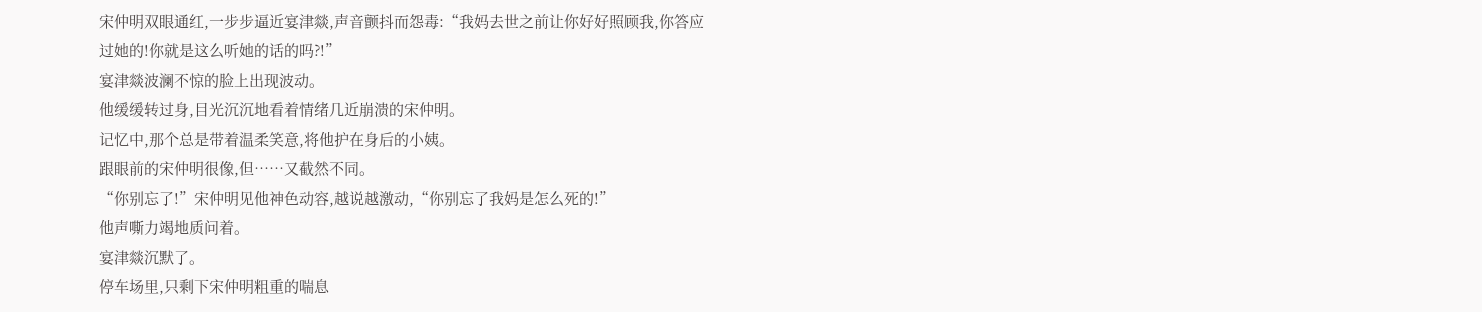宋仲明双眼通红,一步步逼近宴津燚,声音颤抖而怨毒:“我妈去世之前让你好好照顾我,你答应过她的!你就是这么听她的话的吗?!”
宴津燚波澜不惊的脸上出现波动。
他缓缓转过身,目光沉沉地看着情绪几近崩溃的宋仲明。
记忆中,那个总是带着温柔笑意,将他护在身后的小姨。
跟眼前的宋仲明很像,但……又截然不同。
“你别忘了!”宋仲明见他神色动容,越说越激动,“你别忘了我妈是怎么死的!”
他声嘶力竭地质问着。
宴津燚沉默了。
停车场里,只剩下宋仲明粗重的喘息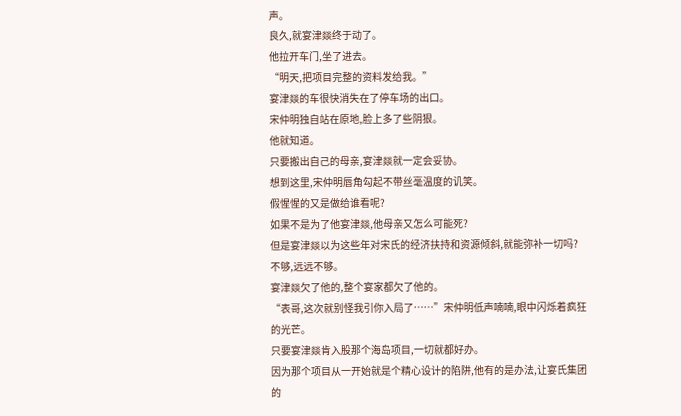声。
良久,就宴津燚终于动了。
他拉开车门,坐了进去。
“明天,把项目完整的资料发给我。”
宴津燚的车很快消失在了停车场的出口。
宋仲明独自站在原地,脸上多了些阴狠。
他就知道。
只要搬出自己的母亲,宴津燚就一定会妥协。
想到这里,宋仲明唇角勾起不带丝毫温度的讥笑。
假惺惺的又是做给谁看呢?
如果不是为了他宴津燚,他母亲又怎么可能死?
但是宴津燚以为这些年对宋氏的经济扶持和资源倾斜,就能弥补一切吗?
不够,远远不够。
宴津燚欠了他的,整个宴家都欠了他的。
“表哥,这次就别怪我引你入局了……”宋仲明低声喃喃,眼中闪烁着疯狂的光芒。
只要宴津燚肯入股那个海岛项目,一切就都好办。
因为那个项目从一开始就是个精心设计的陷阱,他有的是办法,让宴氏集团的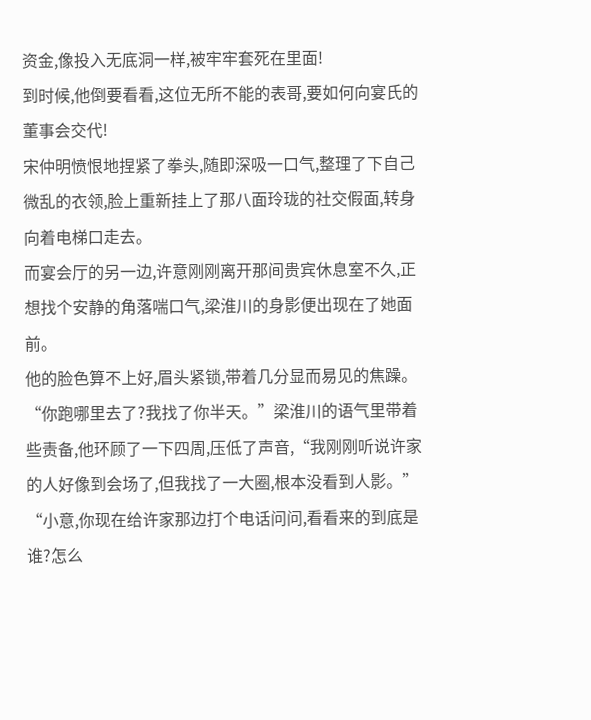资金,像投入无底洞一样,被牢牢套死在里面!
到时候,他倒要看看,这位无所不能的表哥,要如何向宴氏的董事会交代!
宋仲明愤恨地捏紧了拳头,随即深吸一口气,整理了下自己微乱的衣领,脸上重新挂上了那八面玲珑的社交假面,转身向着电梯口走去。
而宴会厅的另一边,许意刚刚离开那间贵宾休息室不久,正想找个安静的角落喘口气,梁淮川的身影便出现在了她面前。
他的脸色算不上好,眉头紧锁,带着几分显而易见的焦躁。
“你跑哪里去了?我找了你半天。”梁淮川的语气里带着些责备,他环顾了一下四周,压低了声音,“我刚刚听说许家的人好像到会场了,但我找了一大圈,根本没看到人影。”
“小意,你现在给许家那边打个电话问问,看看来的到底是谁?怎么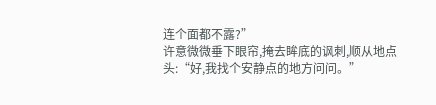连个面都不露?”
许意微微垂下眼帘,掩去眸底的讽刺,顺从地点头:“好,我找个安静点的地方问问。”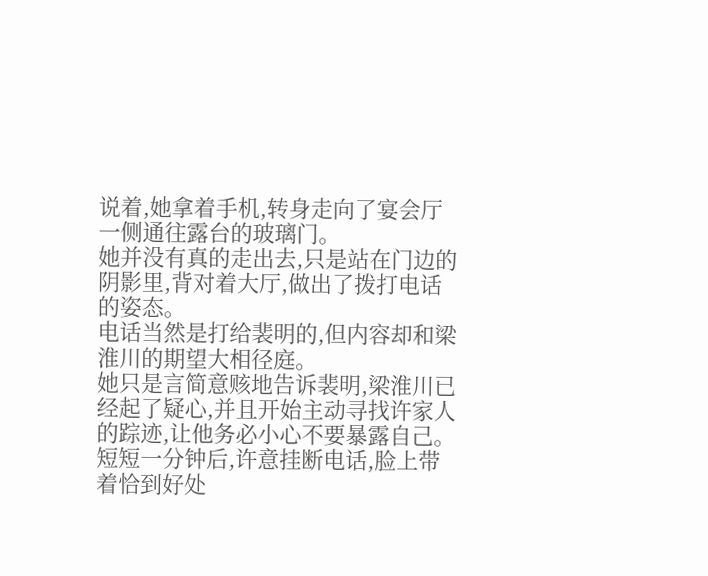说着,她拿着手机,转身走向了宴会厅一侧通往露台的玻璃门。
她并没有真的走出去,只是站在门边的阴影里,背对着大厅,做出了拨打电话的姿态。
电话当然是打给裴明的,但内容却和梁淮川的期望大相径庭。
她只是言简意赅地告诉裴明,梁淮川已经起了疑心,并且开始主动寻找许家人的踪迹,让他务必小心不要暴露自己。
短短一分钟后,许意挂断电话,脸上带着恰到好处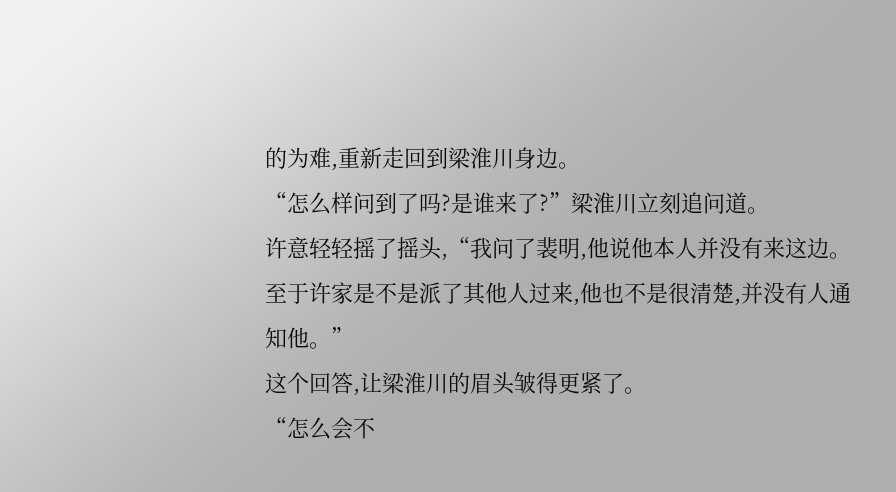的为难,重新走回到梁淮川身边。
“怎么样问到了吗?是谁来了?”梁淮川立刻追问道。
许意轻轻摇了摇头,“我问了裴明,他说他本人并没有来这边。至于许家是不是派了其他人过来,他也不是很清楚,并没有人通知他。”
这个回答,让梁淮川的眉头皱得更紧了。
“怎么会不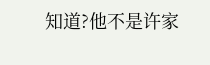知道?他不是许家